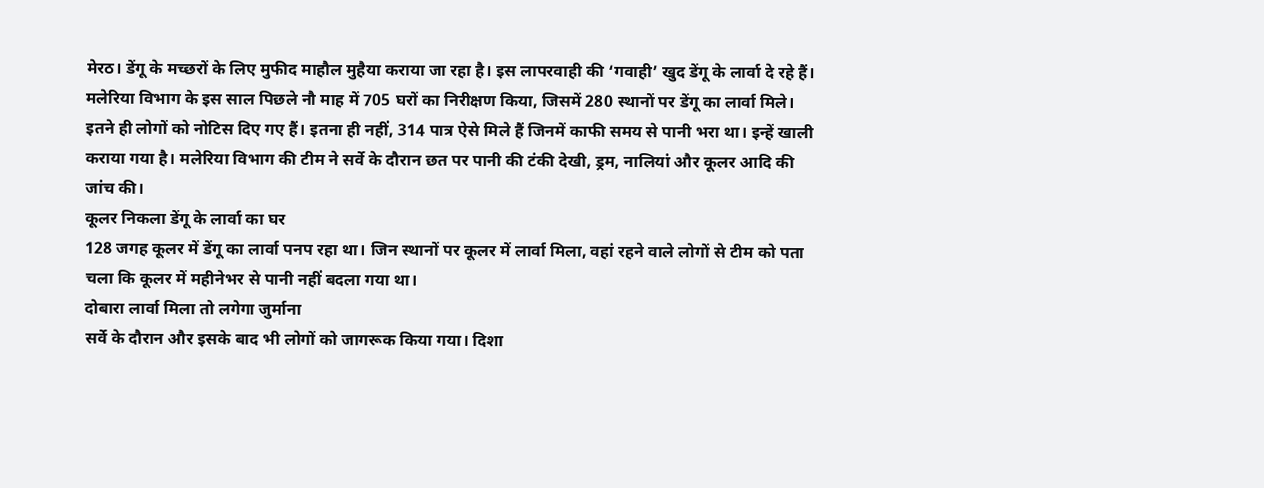मेरठ। डेंगू के मच्छरों के लिए मुफीद माहौल मुहैया कराया जा रहा है। इस लापरवाही की ‘गवाही’ खुद डेंगू के लार्वा दे रहे हैं। मलेरिया विभाग के इस साल पिछले नौ माह में 705 घरों का निरीक्षण किया, जिसमें 280 स्थानों पर डेंगू का लार्वा मिले। इतने ही लोगों को नोटिस दिए गए हैं। इतना ही नहीं, 314 पात्र ऐसे मिले हैं जिनमें काफी समय से पानी भरा था। इन्हें खाली कराया गया है। मलेरिया विभाग की टीम ने सर्वे के दौरान छत पर पानी की टंकी देखी, ड्रम, नालियां और कूलर आदि की जांच की।
कूलर निकला डेंगू के लार्वा का घर
128 जगह कूलर में डेंगू का लार्वा पनप रहा था। जिन स्थानों पर कूलर में लार्वा मिला, वहां रहने वाले लोगों से टीम को पता चला कि कूलर में महीनेभर से पानी नहीं बदला गया था।
दोबारा लार्वा मिला तो लगेगा जुर्माना
सर्वे के दौरान और इसके बाद भी लोगों को जागरूक किया गया। दिशा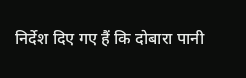निर्देश दिए गए हैं कि दोबारा पानी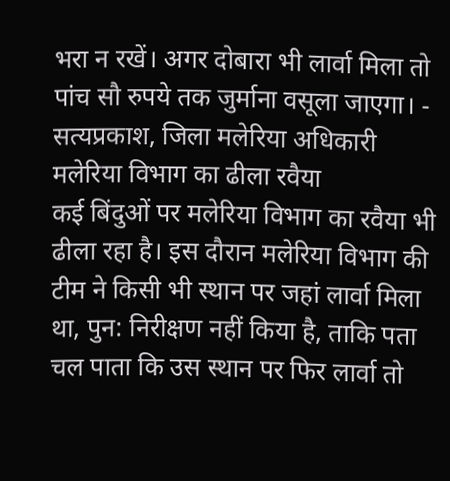भरा न रखें। अगर दोबारा भी लार्वा मिला तो पांच सौ रुपये तक जुर्माना वसूला जाएगा। - सत्यप्रकाश, जिला मलेरिया अधिकारी
मलेरिया विभाग का ढीला रवैया
कई बिंदुओं पर मलेरिया विभाग का रवैया भी ढीला रहा है। इस दौरान मलेरिया विभाग की टीम ने किसी भी स्थान पर जहां लार्वा मिला था, पुन: निरीक्षण नहीं किया है, ताकि पता चल पाता कि उस स्थान पर फिर लार्वा तो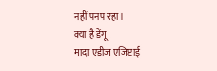नहीं पनप रहा।
क्या है डेंगू
मादा एडीज एजिप्टाई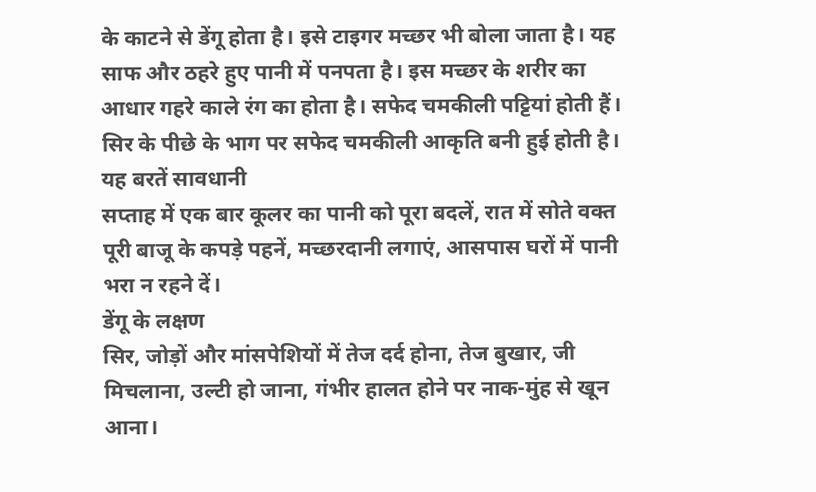के काटने से डेंगू होता है। इसे टाइगर मच्छर भी बोला जाता है। यह साफ और ठहरे हुए पानी में पनपता है। इस मच्छर के शरीर का आधार गहरे काले रंग का होता है। सफेद चमकीली पट्टियां होती हैं। सिर के पीछे के भाग पर सफेद चमकीली आकृति बनी हुई होती है।
यह बरतें सावधानी
सप्ताह में एक बार कूलर का पानी को पूरा बदलें, रात में सोते वक्त पूरी बाजू के कपड़े पहनें, मच्छरदानी लगाएं, आसपास घरों में पानी भरा न रहने दें।
डेंगू के लक्षण
सिर, जोड़ों और मांसपेशियों में तेज दर्द होना, तेज बुखार, जी मिचलाना, उल्टी हो जाना, गंभीर हालत होने पर नाक-मुंह से खून आना।